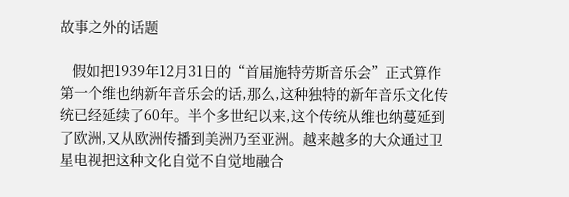故事之外的话题

   假如把1939年12月31日的“首届施特劳斯音乐会”正式算作第一个维也纳新年音乐会的话,那么,这种独特的新年音乐文化传统已经延续了60年。半个多世纪以来,这个传统从维也纳蔓延到了欧洲,又从欧洲传播到美洲乃至亚洲。越来越多的大众通过卫星电视把这种文化自觉不自觉地融合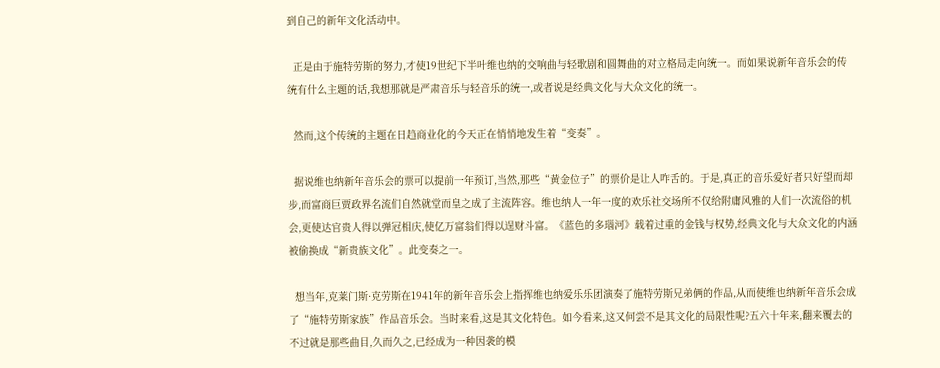到自己的新年文化活动中。

  正是由于施特劳斯的努力,才使19世纪下半叶维也纳的交响曲与轻歌剧和圆舞曲的对立格局走向统一。而如果说新年音乐会的传统有什么主题的话,我想那就是严肃音乐与轻音乐的统一,或者说是经典文化与大众文化的统一。

  然而,这个传统的主题在日趋商业化的今天正在悄悄地发生着“变奏”。

  据说维也纳新年音乐会的票可以提前一年预订,当然,那些“黄金位子”的票价是让人咋舌的。于是,真正的音乐爱好者只好望而却步,而富商巨贾政界名流们自然就堂而皇之成了主流阵容。维也纳人一年一度的欢乐社交场所不仅给附庸风雅的人们一次流俗的机会,更使达官贵人得以弹冠相庆,使亿万富翁们得以逞财斗富。《蓝色的多瑙河》载着过重的金钱与权势,经典文化与大众文化的内涵被偷换成“新贵族文化”。此变奏之一。

  想当年,克莱门斯·克劳斯在1941年的新年音乐会上指挥维也纳爱乐乐团演奏了施特劳斯兄弟俩的作品,从而使维也纳新年音乐会成了“施特劳斯家族”作品音乐会。当时来看,这是其文化特色。如今看来,这又何尝不是其文化的局限性呢?五六十年来,翻来覆去的不过就是那些曲目,久而久之,已经成为一种因袭的模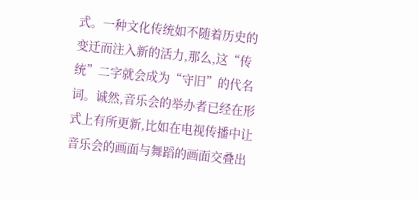式。一种文化传统如不随着历史的变迁而注入新的活力,那么,这“传统”二字就会成为“守旧”的代名词。诚然,音乐会的举办者已经在形式上有所更新,比如在电视传播中让音乐会的画面与舞蹈的画面交叠出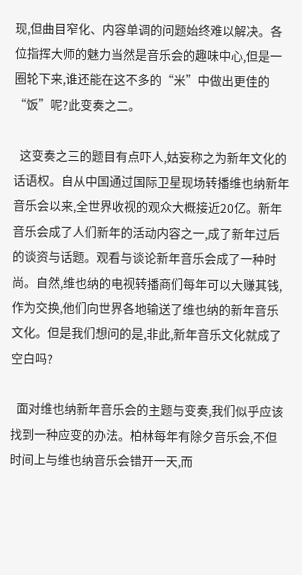现,但曲目窄化、内容单调的问题始终难以解决。各位指挥大师的魅力当然是音乐会的趣味中心,但是一圈轮下来,谁还能在这不多的“米”中做出更佳的“饭”呢?此变奏之二。

  这变奏之三的题目有点吓人,姑妄称之为新年文化的话语权。自从中国通过国际卫星现场转播维也纳新年音乐会以来,全世界收视的观众大概接近20亿。新年音乐会成了人们新年的活动内容之一,成了新年过后的谈资与话题。观看与谈论新年音乐会成了一种时尚。自然,维也纳的电视转播商们每年可以大赚其钱,作为交换,他们向世界各地输送了维也纳的新年音乐文化。但是我们想问的是,非此,新年音乐文化就成了空白吗?

  面对维也纳新年音乐会的主题与变奏,我们似乎应该找到一种应变的办法。柏林每年有除夕音乐会,不但时间上与维也纳音乐会错开一天,而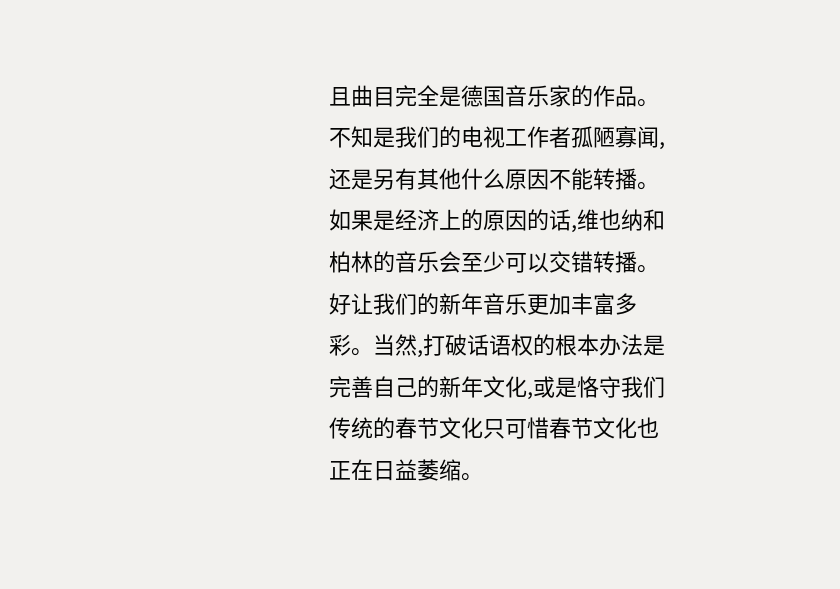且曲目完全是德国音乐家的作品。不知是我们的电视工作者孤陋寡闻,还是另有其他什么原因不能转播。如果是经济上的原因的话,维也纳和柏林的音乐会至少可以交错转播。好让我们的新年音乐更加丰富多彩。当然,打破话语权的根本办法是完善自己的新年文化,或是恪守我们传统的春节文化只可惜春节文化也正在日益萎缩。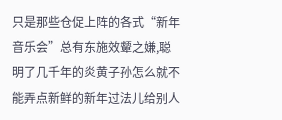只是那些仓促上阵的各式“新年音乐会”总有东施效颦之嫌,聪明了几千年的炎黄子孙怎么就不能弄点新鲜的新年过法儿给别人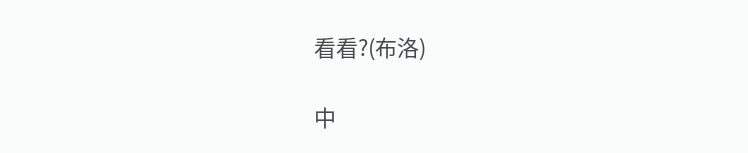看看?(布洛)

中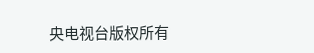央电视台版权所有